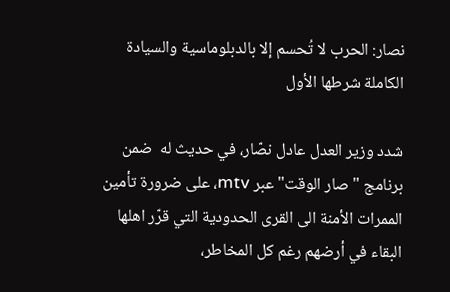نصار: الحرب لا تُحسم إلا بالدبلوماسية والسيادة الكاملة شرطها الأول

شدد وزير العدل عادل نصّار، في حديث له  ضمن برنامج "صار الوقت" عبر mtv، على ضرورة تأمين الممرات الأمنة الى القرى الحدودية التي قرّر اهلها البقاء في أرضهم رغم كل المخاطر،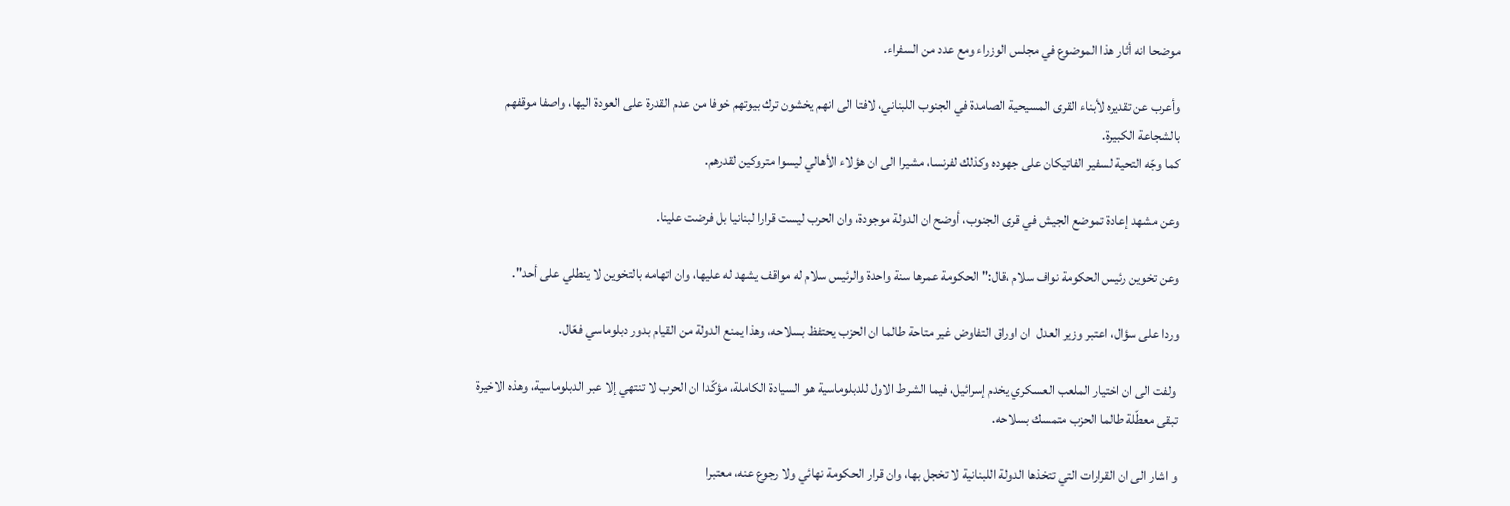موضحا انه أثار هذا الموضوع في مجلس الوزراء ومع عدد من السفراء.

وأعرب عن تقديره لأبناء القرى المسيحية الصامدة في الجنوب اللبناني، لافتا الى انهم يخشون ترك بيوتهم خوفا من عدم القدرة على العودة اليها، واصفا موقفهم بالشجاعة الكبيرة.
كما وجّه التحية لسفير الفاتيكان على جهوده وكذلك لفرنسا، مشيرا الى ان هؤلاء الأهالي ليسوا متروكين لقدرهم.

وعن مشهد إعادة تموضع الجيش في قرى الجنوب، أوضح ان الدولة موجودة، وان الحرب ليست قرارا لبنانيا بل فرضت علينا.

وعن تخوين رئيس الحكومة نواف سلام ،قال:" الحكومة عمرها سنة واحدة والرئيس سلام له مواقف يشهد له عليها، وان اتهامه بالتخوين لا ينطلي على أحد".

وردا على سؤال، اعتبر وزير العدل  ان اوراق التفاوض غير متاحة طالما ان الحزب يحتفظ بسلاحه، وهذا يمنع الدولة من القيام بدور دبلوماسي فعّال.

 ولفت الى ان اختيار الملعب العسكري يخدم إسرائيل، فيما الشرط الاول للدبلوماسية هو السيادة الكاملة، مؤكّدا ان الحرب لا تنتهي إلا عبر الدبلوماسية، وهذه الاخيرة تبقى معطّلة طالما الحزب متمسك بسلاحه.

و اشار الى ان القرارات التي تتخذها الدولة اللبنانية لا تخجل بها، وان قرار الحكومة نهائي ولا رجوع عنه، معتبرا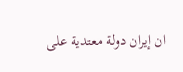ان إيران دولة معتدية على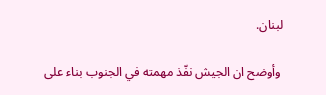لبنان.

 وأوضح ان الجيش نفّذ مهمته في الجنوب بناء على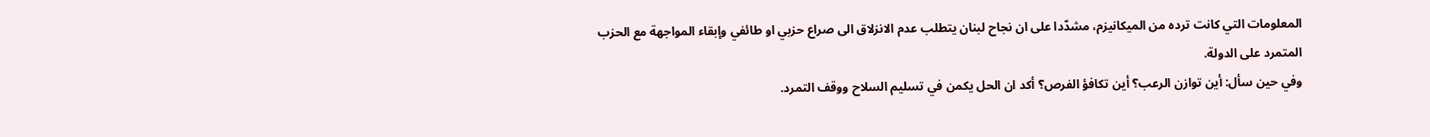المعلومات التي كانت ترده من الميكانيزم، مشدّدا على ان نجاح لبنان يتطلب عدم الانزلاق الى صراع حزبي او طائفي وإبقاء المواجهة مع الحزب المتمرد على الدولة.
وفي حين سأل: أين توازن الرعب؟ أين تكافؤ الفرص؟ أكد ان الحل يكمن في تسليم السلاح ووقف التمرد.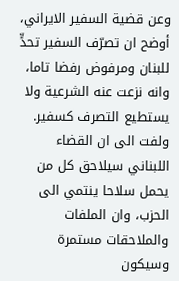وعن قضية السفير الايراني، أوضح ان تصرّف السفير تحدٍّ للبنان ومرفوض رفضا تاما، وانه نزعت عنه الشرعية ولا يستطيع التصرف كسفير.
ولفت الى ان القضاء اللبناني سيلاحق كل من يحمل سلاحا ينتمي الى الحزب، وان الملفات والملاحقات مستمرة وسيكون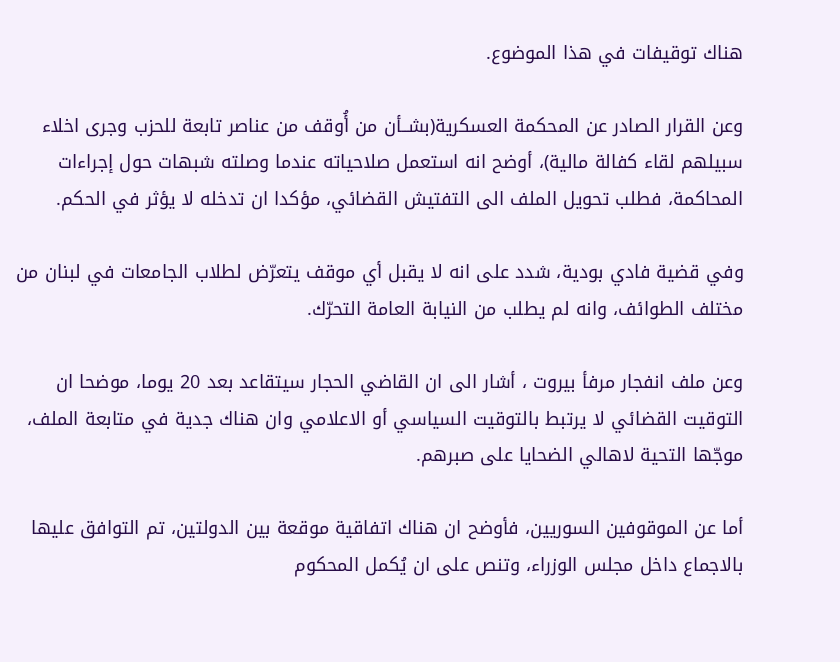هناك توقيفات في هذا الموضوع.

وعن القرار الصادر عن المحكمة العسكرية(بشــأن من أُوقف من عناصر تابعة للحزب وجرى اخلاء سبيلهم لقاء كفالة مالية)، أوضح انه استعمل صلاحياته عندما وصلته شبهات حول إجراءات المحاكمة، فطلب تحويل الملف الى التفتيش القضائي، مؤكدا ان تدخله لا يؤثر في الحكم.

وفي قضية فادي بودية، شدد على انه لا يقبل أي موقف يتعرّض لطلاب الجامعات في لبنان من مختلف الطوائف، وانه لم يطلب من النيابة العامة التحرّك.

وعن ملف انفجار مرفأ بيروت ، أشار الى ان القاضي الحجار سيتقاعد بعد 20 يوما، موضحا ان التوقيت القضائي لا يرتبط بالتوقيت السياسي أو الاعلامي وان هناك جدية في متابعة الملف، موجّها التحية لاهالي الضحايا على صبرهم.

أما عن الموقوفين السوريين، فأوضح ان هناك اتفاقية موقعة بين الدولتين، تم التوافق عليها بالاجماع داخل مجلس الوزراء، وتنص على ان يُكمل المحكوم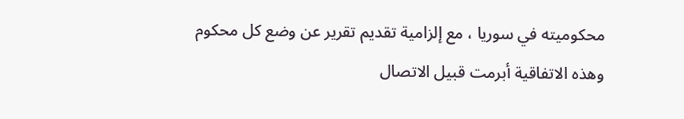محكوميته في سوريا ، مع إلزامية تقديم تقرير عن وضع كل محكوم وهذه الاتفاقية أبرمت قبيل الاتصال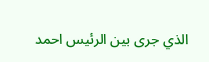الذي جرى بين الرئيس احمد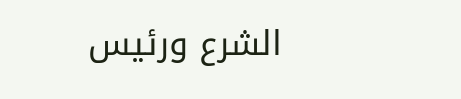الشرع ورئيس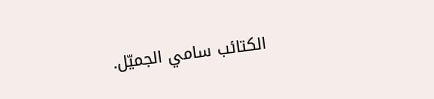الكتائب سامي الجميّل.